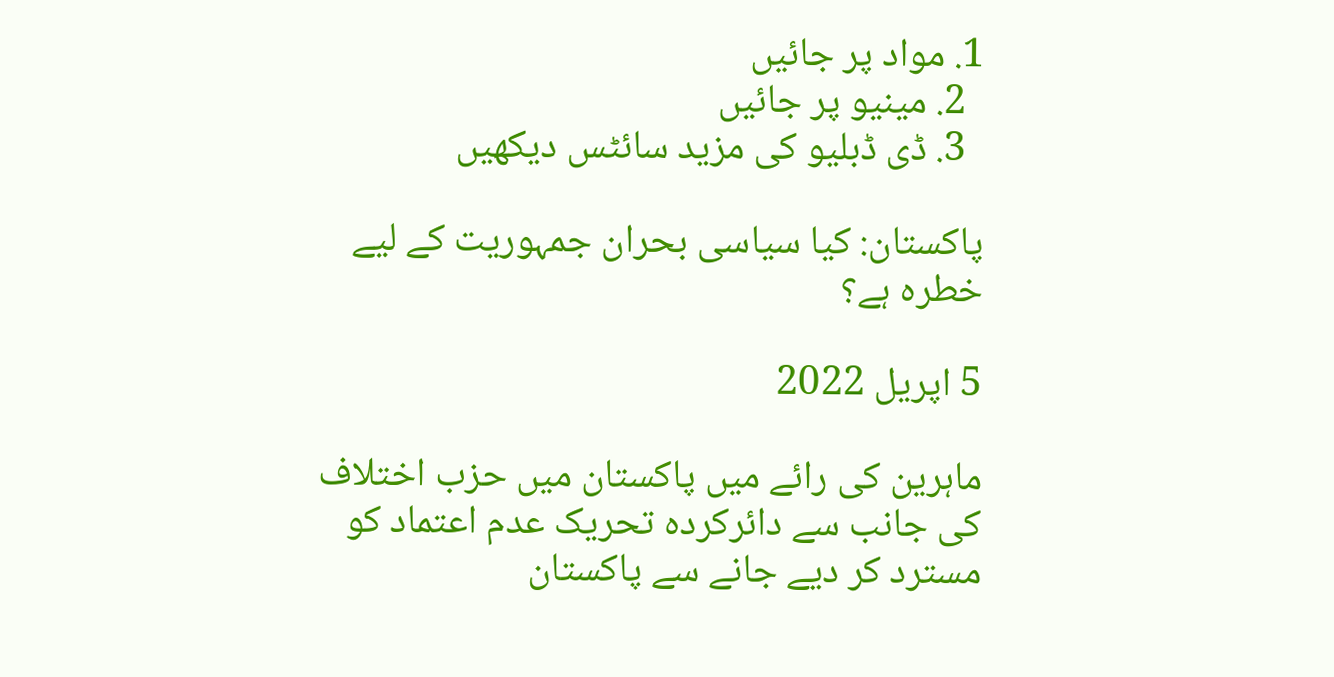1. مواد پر جائیں
  2. مینیو پر جائیں
  3. ڈی ڈبلیو کی مزید سائٹس دیکھیں

پاکستان‌: کیا سیاسی بحران جمہوریت کے لیے خطرہ ہے؟

5 اپریل 2022

ماہرین کی رائے میں پاکستان میں حزب اختلاف کی جانب سے دائرکردہ تحریک عدم اعتماد کو مسترد کر دیے جانے سے پاکستان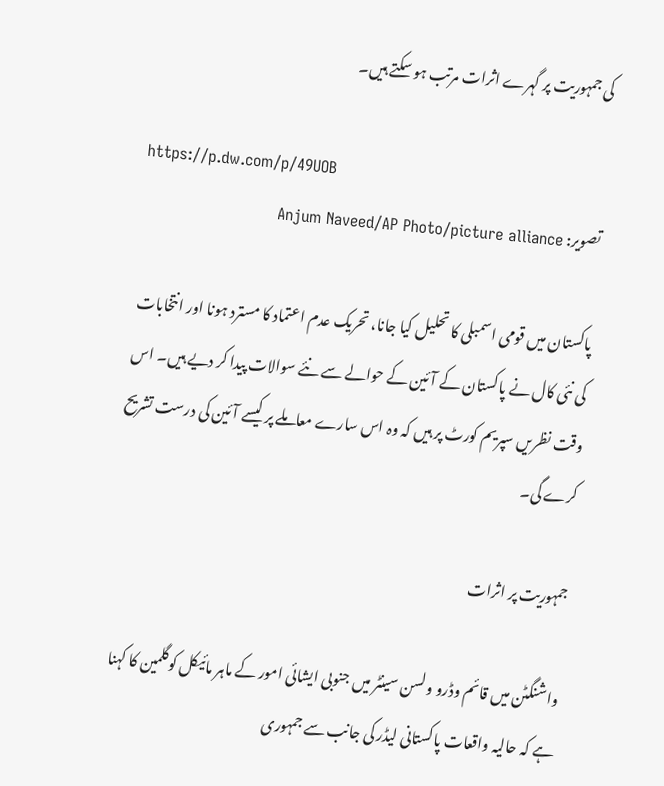کی جمہوریت پر گہرے اثرات مرتب ہو سکتے ہیں۔

https://p.dw.com/p/49UOB
تصویر: Anjum Naveed/AP Photo/picture alliance

پاکستان میں قومی اسمبلی کا تحلیل کیا جانا، تحریک عدم اعتماد کا مسترد ہونا اور انتخابات کی نئی کال نے پاکستان کے آئین کے حوالے سے نئے سوالات پیدا کر دیے ہیں۔ اس وقت نظریں سپریم کورٹ پر ہیں کہ وہ اس سارے معاملے پر کیسے آئین کی درست تشریح کرے گی۔

جمہوریت پر اثرات

واشنگٹن میں قائم وڈرو ولسن سینٹر میں جنوبی ایشائی امور کے ماہر مائیکل کوگلمین کا کہنا ہے کہ حالیہ واقعات پاکستانی لیڈر کی جانب سے جمہوری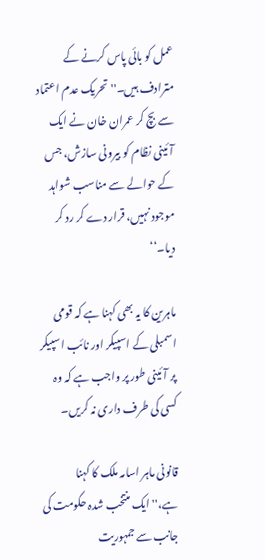عمل کو بائی پاس کرنے کے مترادف ہیں۔'' تحریک عدم اعتماد سے بچ کر عمران خان نے ایک آئینی نظام کو بیرونی سازش، جس کے حوالے سے مناسب شواہد موجود نہیں، قرار دے کر رد کر دیا۔‘‘

ماہرین کا یہ بھی کہنا ہے کہ قومی اسمبلی کے اسپیکر اور نائب اسپیکر پر آئینی طور پر واجب ہے کہ وہ کسی کی طرف داری نہ کریں۔

قانونی ماہر اسامہ ملک کا کہنا ہے،''ایک منتخب شدہ حکومت کی جانب سے جمہوریت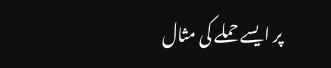پر ایسے حملے کی مثال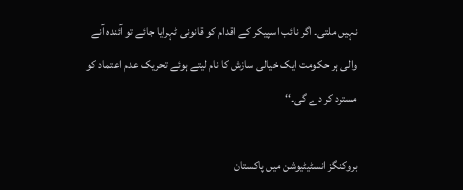نہیں ملتی۔ اگر نائب اسپیکر کے اقدام کو قانونی ٹہرایا جائے تو آئندہ آنے والی ہر حکومت ایک خیالی سازش کا نام لیتے ہوئے تحریک عدم اعتماد کو مسترد کر دے گی۔‘‘

بروکنگز انسٹیٹیوشن میں پاکستان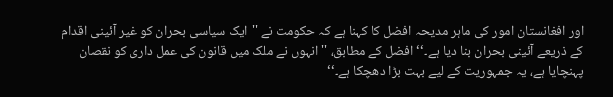اور افغانستان امور کی ماہر مدیحہ افضل کا کہنا ہے کہ حکومت نے ''ایک سیاسی بحران کو غیر آئینی اقدام کے ذریعے آئینی بحران بنا دیا ہے۔‘‘ افضل کے مطابق، '' انہوں نے ملک میں قانون کی عمل داری کو نقصان پہنچایا ہے، یہ جمہوریت کے لیے بہت بڑا دھچکا ہے۔‘‘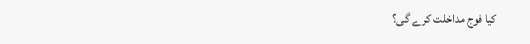کیا فوج مداخلت کرے گی؟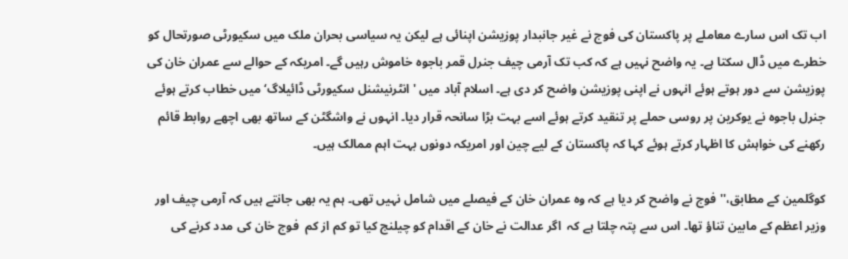اب تک اس سارے معاملے پر پاکستان کی فوج نے غیر جانبدار پوزیشن اپنائی ہے لیکن یہ سیاسی بحران ملک میں سکیورٹی صورتحال کو خطرے میں ڈال سکتا ہے۔ یہ واضح نہیں ہے کہ کب تک آرمی چیف جنرل قمر باجوہ خاموش رہیں گے۔ امریکہ کے حوالے سے عمران خان کی پوزیشن سے دور ہوتے ہوئے انہوں نے اپنی پوزیشن واضح کر دی ہے۔ اسلام آباد میں 'انٹرنیشنل سکیورٹی ڈائیلاگ‘ میں خطاب کرتے ہوئے جنرل باجوہ نے یوکرین پر روسی حملے پر تنقید کرتے ہوئے اسے بہت بڑا سانحہ قرار دیا۔ انہوں نے واشگٹن کے ساتھ بھی اچھے روابط قائم رکھنے کی خواہش کا اظہار کرتے ہوئے کہا کہ پاکستان کے لیے چین اور امریکہ دونوں بہت اہم ممالک ہیں۔

کوگلمین کے مطابق،''فوج نے واضح کر دیا ہے کہ وہ عمران خان کے فیصلے میں شامل نہیں تھی۔ ہم یہ بھی جانتے ہیں کہ آرمی چیف اور وزیر اعظم کے مابین تناؤ تھا۔ اس سے پتہ چلتا ہے کہ  اگر عدالت نے خان کے اقدام کو چیلنج کیا تو کم از کم  فوج خان کی مدد کرنے کی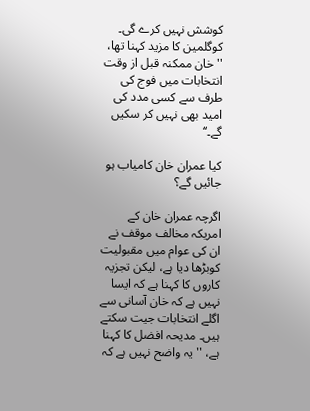کوشش نہیں کرے گی۔ کوگلمین کا مزید کہنا تھا، '' خان ممکنہ قبل از وقت انتخابات میں فوج کی طرف سے کسی مدد کی امید بھی نہیں کر سکیں گے۔‘‘

کیا عمران خان کامیاب ہو جائیں گے؟

اگرچہ عمران خان کے امریکہ مخالف موقف نے ان کی عوام میں مقبولیت کوبڑھا دیا ہے، لیکن تجزیہ کاروں کا کہنا ہے کہ ایسا نہیں ہے کہ خان آسانی سے اگلے انتخابات جیت سکتے ہیں۔ مدیحہ افضل کا کہنا ہے، ''یہ واضح نہیں ہے کہ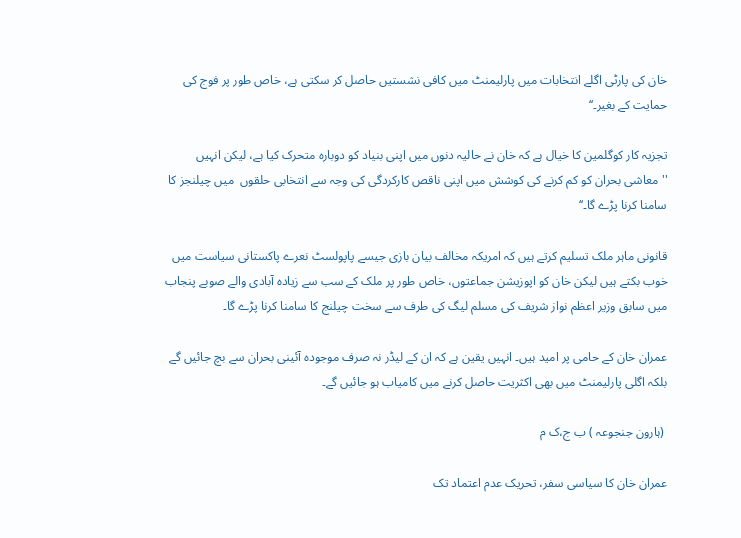خان کی پارٹی اگلے انتخابات میں پارلیمنٹ میں کافی نشستیں حاصل کر سکتی ہے، خاص طور پر فوج کی حمایت کے بغیر۔‘‘

تجزیہ کار کوگلمین کا خیال ہے کہ خان نے حالیہ دنوں میں اپنی بنیاد کو دوبارہ متحرک کیا ہے، لیکن انہیں ''معاشی بحران کو کم کرنے کی کوشش میں اپنی ناقص کارکردگی کی وجہ سے انتخابی حلقوں  میں چیلنجز کا سامنا کرنا پڑے گا۔‘‘

قانونی ماہر ملک تسلیم کرتے ہیں کہ امریکہ مخالف بیان بازی جیسے پاپولسٹ نعرے پاکستانی سیاست میں خوب بکتے ہیں لیکن خان کو اپوزیشن جماعتوں، خاص طور پر ملک کے سب سے زیادہ آبادی والے صوبے پنجاب میں سابق وزیر اعظم نواز شریف کی مسلم لیگ کی طرف سے سخت چیلنج کا سامنا کرنا پڑے گا۔

عمران خان کے حامی پر امید ہیں۔ انہیں یقین ہے کہ ان کے لیڈر نہ صرف موجودہ آئینی بحران سے بچ جائیں گے بلکہ اگلی پارلیمنٹ میں بھی اکثریت حاصل کرنے میں کامیاب ہو جائیں گے۔

 (ہارون جنجوعہ ) ب ج،ک م

عمران خان کا سیاسی سفر، تحریک عدم اعتماد تک